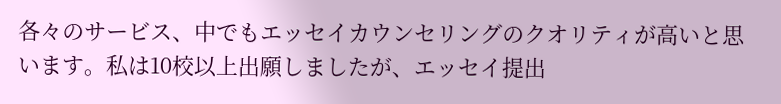各々のサービス、中でもエッセイカウンセリングのクオリティが高いと思います。私は10校以上出願しましたが、エッセイ提出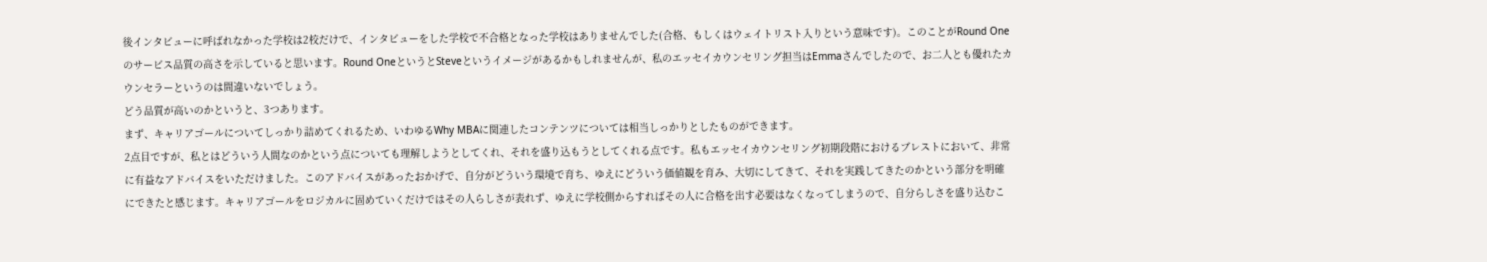後インタビューに呼ばれなかった学校は2校だけで、インタビューをした学校で不合格となった学校はありませんでした(合格、もしくはウェイトリスト入りという意味です)。このことがRound Oneのサービス品質の高さを示していると思います。Round OneというとSteveというイメージがあるかもしれませんが、私のエッセイカウンセリング担当はEmmaさんでしたので、お二人とも優れたカウンセラーというのは間違いないでしょう。
どう品質が高いのかというと、3つあります。
まず、キャリアゴールについてしっかり詰めてくれるため、いわゆるWhy MBAに関連したコンテンツについては相当しっかりとしたものができます。
2点目ですが、私とはどういう人間なのかという点についても理解しようとしてくれ、それを盛り込もうとしてくれる点です。私もエッセイカウンセリング初期段階におけるブレストにおいて、非常に有益なアドバイスをいただけました。このアドバイスがあったおかげで、自分がどういう環境で育ち、ゆえにどういう価値観を育み、大切にしてきて、それを実践してきたのかという部分を明確にできたと感じます。キャリアゴールをロジカルに固めていくだけではその人らしさが表れず、ゆえに学校側からすればその人に合格を出す必要はなくなってしまうので、自分らしさを盛り込むこ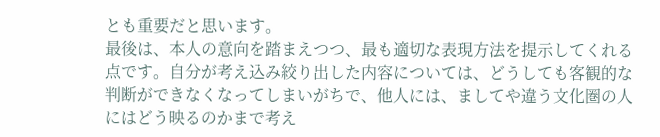とも重要だと思います。
最後は、本人の意向を踏まえつつ、最も適切な表現方法を提示してくれる点です。自分が考え込み絞り出した内容については、どうしても客観的な判断ができなくなってしまいがちで、他人には、ましてや違う文化圏の人にはどう映るのかまで考え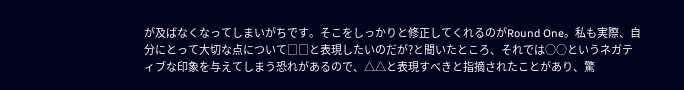が及ばなくなってしまいがちです。そこをしっかりと修正してくれるのがRound One。私も実際、自分にとって大切な点について□□と表現したいのだが?と聞いたところ、それでは○○というネガティブな印象を与えてしまう恐れがあるので、△△と表現すべきと指摘されたことがあり、驚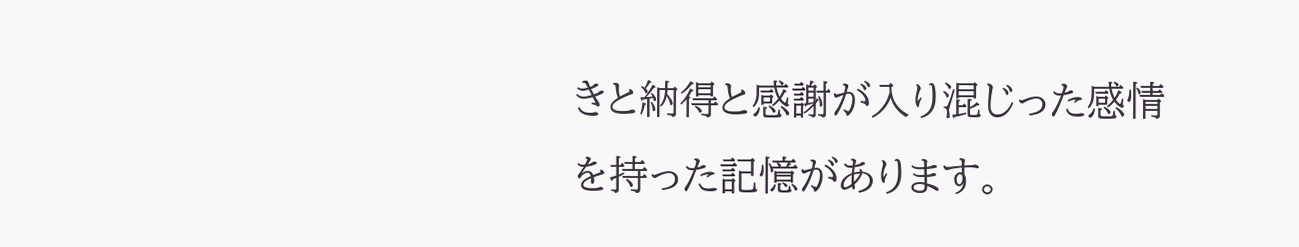きと納得と感謝が入り混じった感情を持った記憶があります。